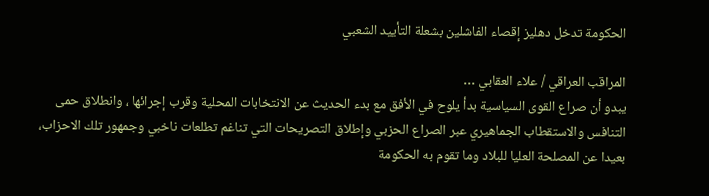الحكومة تدخل دهليز إقصاء الفاشلين بشعلة التأييد الشعبي

المراقب العراقي / علاء العقابي …
يبدو أن صراع القوى السياسية بدأ يلوح في الأفق مع بدء الحديث عن الانتخابات المحلية وقرب إجرائها ، وانطلاق حمى التنافس والاستقطاب الجماهيري عبر الصراع الحزبي وإطلاق التصريحات التي تناغم تطلعات ناخبي وجمهور تلك الاحزاب، بعيدا عن المصلحة العليا للبلاد وما تقوم به الحكومة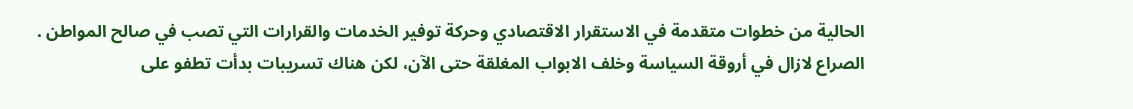الحالية من خطوات متقدمة في الاستقرار الاقتصادي وحركة توفير الخدمات والقرارات التي تصب في صالح المواطن .
الصراع لازال في أروقة السياسة وخلف الابواب المغلقة حتى الآن، لكن هناك تسريبات بدأت تطفو على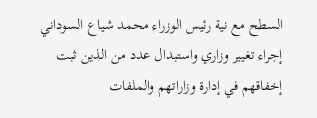السطح مع نية رئيس الوزراء محمد شياع السوداني إجراء تغيير وزاري واستبدال عدد من الذين ثبت إخفاقهم في إدارة وزاراتهم والملفات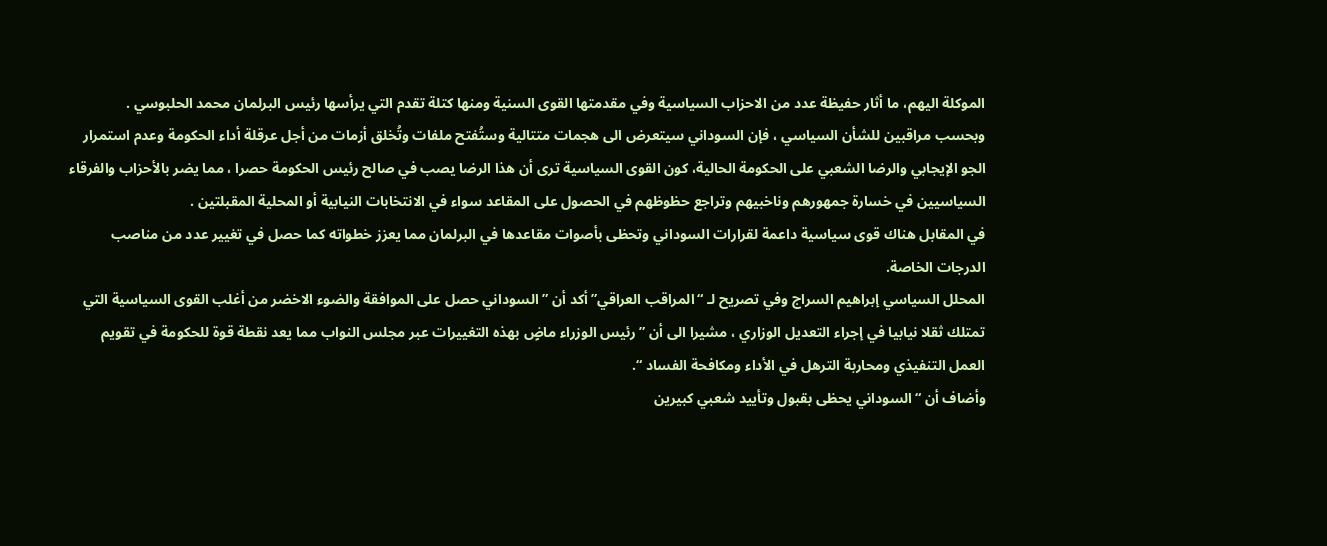الموكلة اليهم، ما أثار حفيظة عدد من الاحزاب السياسية وفي مقدمتها القوى السنية ومنها كتلة تقدم التي يرأسها رئيس البرلمان محمد الحلبوسي .
وبحسب مراقبين للشأن السياسي ، فإن السوداني سيتعرض الى هجمات متتالية وستُفتح ملفات وتُخلق أزمات من أجل عرقلة أداء الحكومة وعدم استمرار الجو الإيجابي والرضا الشعبي على الحكومة الحالية، كون القوى السياسية ترى أن هذا الرضا يصب في صالح رئيس الحكومة حصرا ، مما يضر بالأحزاب والفرقاء السياسيين في خسارة جمهورهم وناخبيهم وتراجع حظوظهم في الحصول على المقاعد سواء في الانتخابات النيابية أو المحلية المقبلتين .
في المقابل هناك قوى سياسية داعمة لقرارات السوداني وتحظى بأصوات مقاعدها في البرلمان مما يعزز خطواته كما حصل في تغيير عدد من مناصب الدرجات الخاصة.
المحلل السياسي إبراهيم السراج وفي تصريح لـ “المراقب العراقي” أكد أن ” السوداني حصل على الموافقة والضوء الاخضر من أغلب القوى السياسية التي تمتلك ثقلا نيابيا في إجراء التعديل الوزاري ، مشيرا الى أن ” رئيس الوزراء ماضٍ بهذه التغييرات عبر مجلس النواب مما يعد نقطة قوة للحكومة في تقويم العمل التنفيذي ومحاربة الترهل في الأداء ومكافحة الفساد “.
وأضاف أن “السوداني يحظى بقبول وتأييد شعبي كبيرين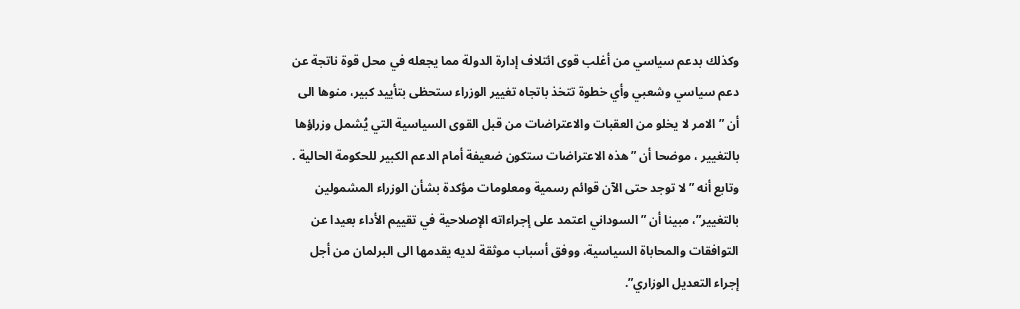وكذلك بدعم سياسي من أغلب قوى ائتلاف إدارة الدولة مما يجعله في محل قوة ناتجة عن دعم سياسي وشعبي وأي خطوة تتخذ باتجاه تغيير الوزراء ستحظى بتأييد كبير، منوها الى أن ” الامر لا يخلو من العقبات والاعتراضات من قبل القوى السياسية التي يُشمل وزراؤها بالتغيير ، موضحا أن ” هذه الاعتراضات ستكون ضعيفة أمام الدعم الكبير للحكومة الحالية .
وتابع أنه ” لا توجد حتى الآن قوائم رسمية ومعلومات مؤكدة بشأن الوزراء المشمولين بالتغيير”، مبينا أن ” السوداني اعتمد على إجراءاته الإصلاحية في تقييم الأداء بعيدا عن التوافقات والمحاباة السياسية، ووفق أسباب موثقة لديه يقدمها الى البرلمان من أجل إجراء التعديل الوزاري”.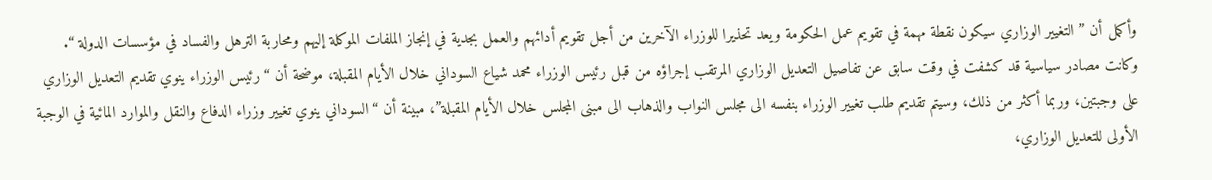وأكمل أن ” التغيير الوزاري سيكون نقطة مهمة في تقويم عمل الحكومة ويعد تحذيرا للوزراء الآخرين من أجل تقويم أدائهم والعمل بجدية في إنجاز الملفات الموكلة إليهم ومحاربة الترهل والفساد في مؤسسات الدولة “.
وكانت مصادر سياسية قد كشفت في وقت سابق عن تفاصيل التعديل الوزاري المرتقب إجراؤه من قبل رئيس الوزراء محمد شياع السوداني خلال الأيام المقبلة، موضحة أن “رئيس الوزراء ينوي تقديم التعديل الوزاري على وجبتين، وربما أكثر من ذلك، وسيتم تقديم طلب تغيير الوزراء بنفسه الى مجلس النواب والذهاب الى مبنى المجلس خلال الأيام المقبلة”، مبينة أن “السوداني ينوي تغيير وزراء الدفاع والنقل والموارد المائية في الوجبة الأولى للتعديل الوزاري،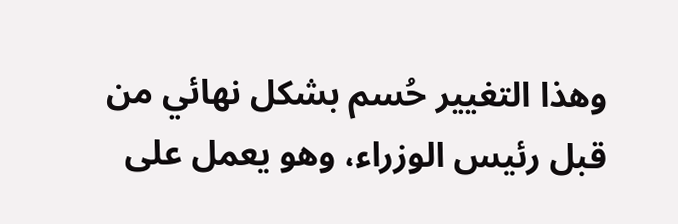وهذا التغيير حُسم بشكل نهائي من قبل رئيس الوزراء، وهو يعمل على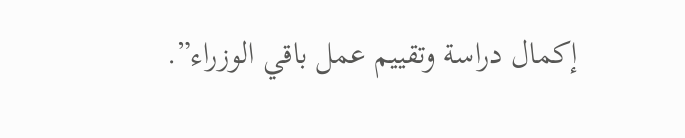إكمال دراسة وتقييم عمل باقي الوزراء”.